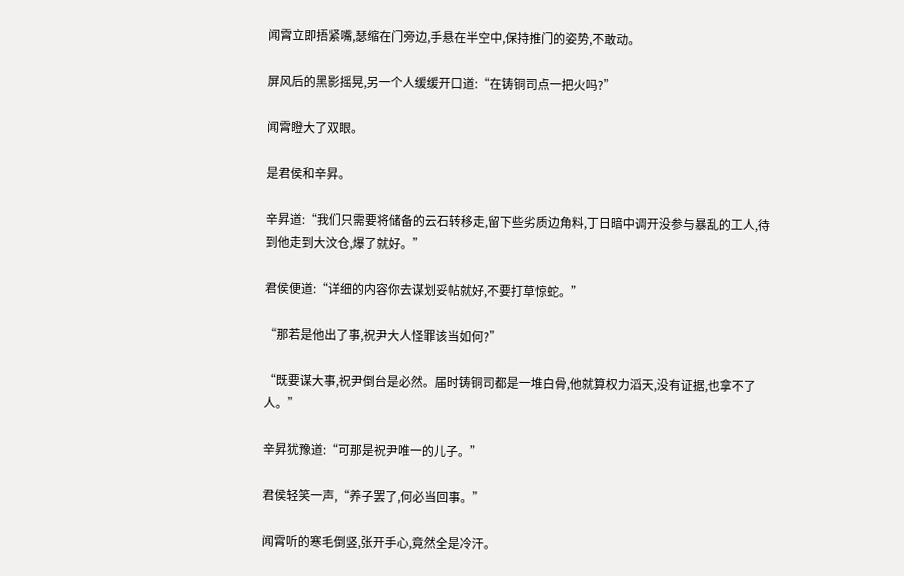闻霄立即捂紧嘴,瑟缩在门旁边,手悬在半空中,保持推门的姿势,不敢动。

屏风后的黑影摇晃,另一个人缓缓开口道:“在铸铜司点一把火吗?”

闻霄瞪大了双眼。

是君侯和辛昇。

辛昇道:“我们只需要将储备的云石转移走,留下些劣质边角料,丁日暗中调开没参与暴乱的工人,待到他走到大汶仓,爆了就好。”

君侯便道:“详细的内容你去谋划妥帖就好,不要打草惊蛇。”

“那若是他出了事,祝尹大人怪罪该当如何?”

“既要谋大事,祝尹倒台是必然。届时铸铜司都是一堆白骨,他就算权力滔天,没有证据,也拿不了人。”

辛昇犹豫道:“可那是祝尹唯一的儿子。”

君侯轻笑一声,“养子罢了,何必当回事。”

闻霄听的寒毛倒竖,张开手心,竟然全是冷汗。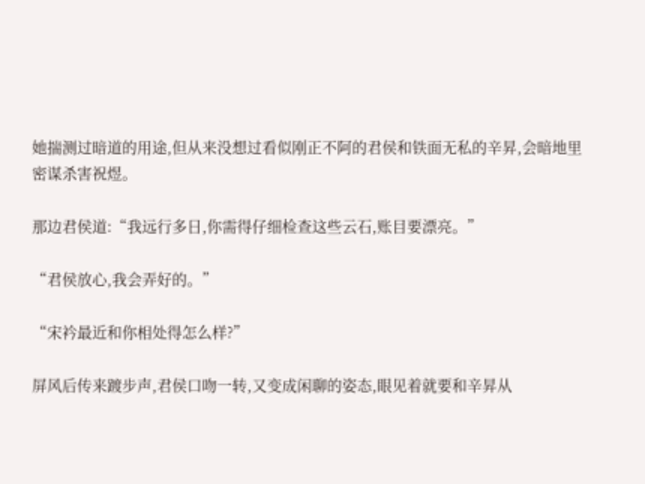她揣测过暗道的用途,但从来没想过看似刚正不阿的君侯和铁面无私的辛昇,会暗地里密谋杀害祝煜。

那边君侯道:“我远行多日,你需得仔细检查这些云石,账目要漂亮。”

“君侯放心,我会弄好的。”

“宋衿最近和你相处得怎么样?”

屏风后传来踱步声,君侯口吻一转,又变成闲聊的姿态,眼见着就要和辛昇从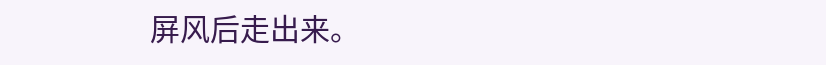屏风后走出来。